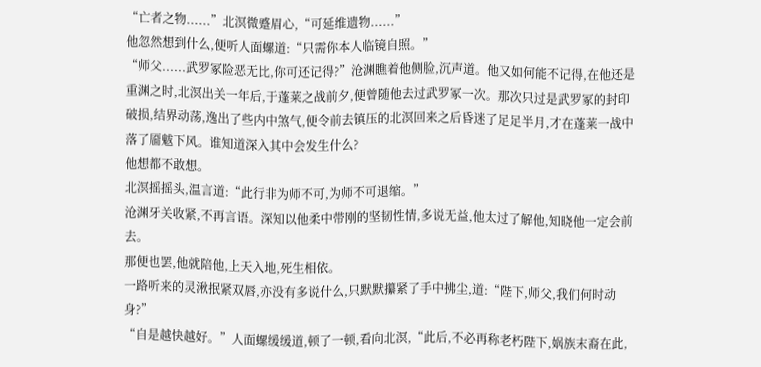“亡者之物......”北溟微蹙眉心,“可延维遗物......”
他忽然想到什么,便听人面螺道:“只需你本人临镜自照。”
“师父......武罗冢险恶无比,你可还记得?”沧渊瞧着他侧脸,沉声道。他又如何能不记得,在他还是重渊之时,北溟出关一年后,于蓬莱之战前夕,便曾随他去过武罗冢一次。那次只过是武罗冢的封印破损,结界动荡,逸出了些内中煞气,便令前去镇压的北溟回来之后昏迷了足足半月,才在蓬莱一战中落了靥魃下风。谁知道深入其中会发生什么?
他想都不敢想。
北溟摇摇头,温言道:“此行非为师不可,为师不可退缩。”
沧渊牙关收紧,不再言语。深知以他柔中带刚的坚韧性情,多说无益,他太过了解他,知晓他一定会前去。
那便也罢,他就陪他,上天入地,死生相依。
一路听来的灵湫抿紧双唇,亦没有多说什么,只默默攥紧了手中拂尘,道:“陛下,师父,我们何时动身?”
“自是越快越好。”人面螺缓缓道,顿了一顿,看向北溟,“此后,不必再称老朽陛下,娲族末裔在此,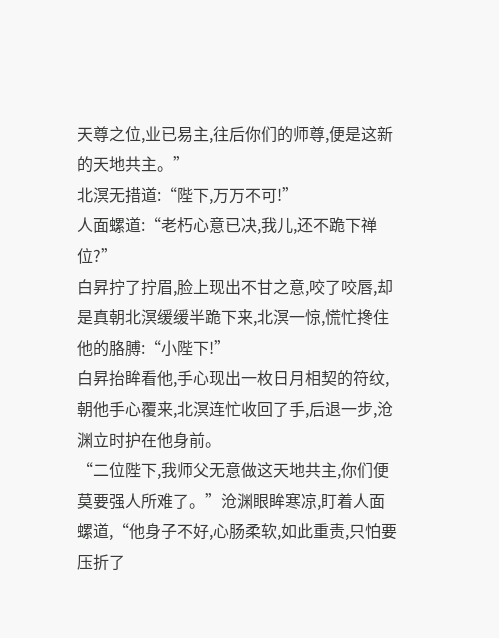天尊之位,业已易主,往后你们的师尊,便是这新的天地共主。”
北溟无措道:“陛下,万万不可!”
人面螺道:“老朽心意已决,我儿,还不跪下禅位?”
白昇拧了拧眉,脸上现出不甘之意,咬了咬唇,却是真朝北溟缓缓半跪下来,北溟一惊,慌忙搀住他的胳膊:“小陛下!”
白昇抬眸看他,手心现出一枚日月相契的符纹,朝他手心覆来,北溟连忙收回了手,后退一步,沧渊立时护在他身前。
“二位陛下,我师父无意做这天地共主,你们便莫要强人所难了。”沧渊眼眸寒凉,盯着人面螺道,“他身子不好,心肠柔软,如此重责,只怕要压折了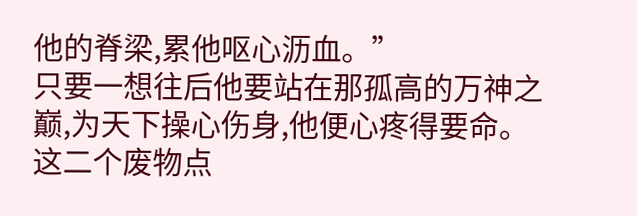他的脊梁,累他呕心沥血。”
只要一想往后他要站在那孤高的万神之巅,为天下操心伤身,他便心疼得要命。这二个废物点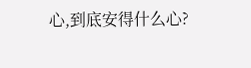心,到底安得什么心?